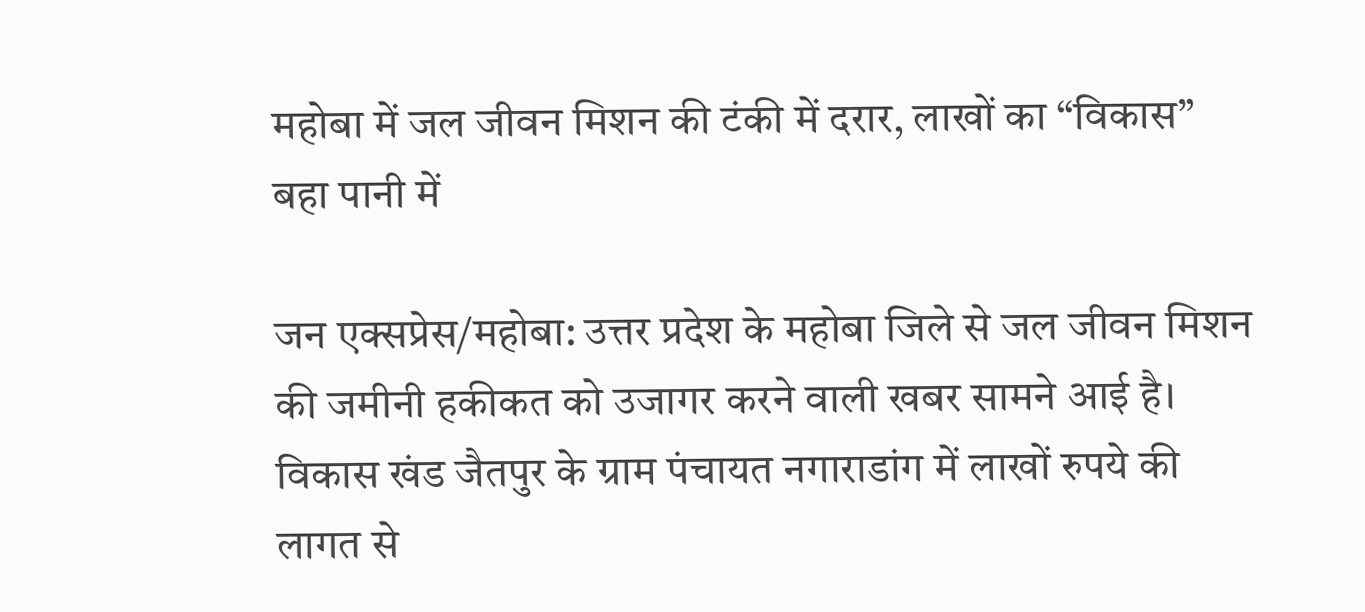महोबा में जल जीवन मिशन की टंकी में दरार, लाखों का “विकास” बहा पानी में

जन एक्सप्रेस/महोबा: उत्तर प्रदेश के महोबा जिले से जल जीवन मिशन की जमीनी हकीकत को उजागर करने वाली खबर सामने आई है। विकास खंड जैतपुर के ग्राम पंचायत नगाराडांग में लाखों रुपये की लागत से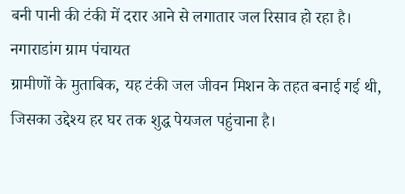बनी पानी की टंकी में दरार आने से लगातार जल रिसाव हो रहा है।
नगाराडांग ग्राम पंचायत
ग्रामीणों के मुताबिक, यह टंकी जल जीवन मिशन के तहत बनाई गई थी, जिसका उद्देश्य हर घर तक शुद्ध पेयजल पहुंचाना है।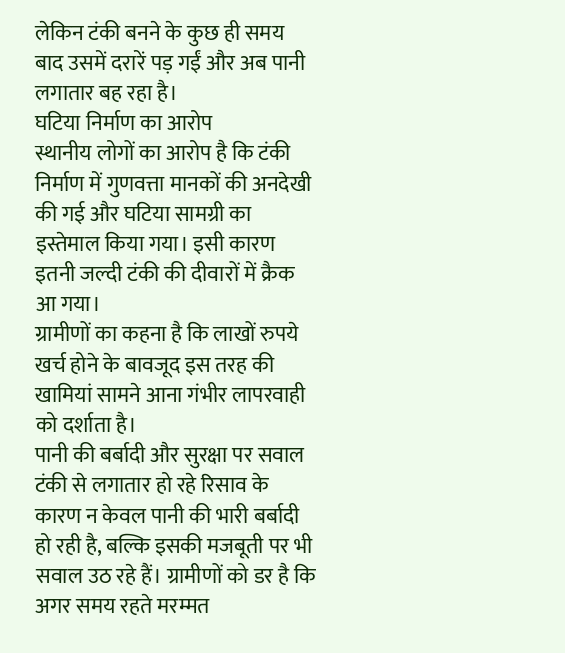लेकिन टंकी बनने के कुछ ही समय बाद उसमें दरारें पड़ गईं और अब पानी लगातार बह रहा है।
घटिया निर्माण का आरोप
स्थानीय लोगों का आरोप है कि टंकी निर्माण में गुणवत्ता मानकों की अनदेखी की गई और घटिया सामग्री का इस्तेमाल किया गया। इसी कारण इतनी जल्दी टंकी की दीवारों में क्रैक आ गया।
ग्रामीणों का कहना है कि लाखों रुपये खर्च होने के बावजूद इस तरह की खामियां सामने आना गंभीर लापरवाही को दर्शाता है।
पानी की बर्बादी और सुरक्षा पर सवाल
टंकी से लगातार हो रहे रिसाव के कारण न केवल पानी की भारी बर्बादी हो रही है, बल्कि इसकी मजबूती पर भी सवाल उठ रहे हैं। ग्रामीणों को डर है कि अगर समय रहते मरम्मत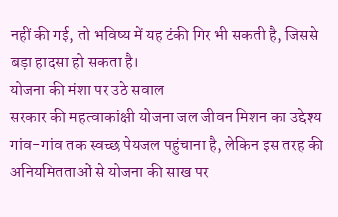नहीं की गई, तो भविष्य में यह टंकी गिर भी सकती है, जिससे बड़ा हादसा हो सकता है।
योजना की मंशा पर उठे सवाल
सरकार की महत्वाकांक्षी योजना जल जीवन मिशन का उद्देश्य गांव-गांव तक स्वच्छ पेयजल पहुंचाना है, लेकिन इस तरह की अनियमितताओं से योजना की साख पर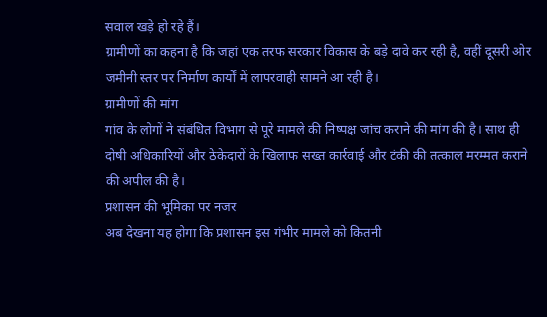सवाल खड़े हो रहे हैं।
ग्रामीणों का कहना है कि जहां एक तरफ सरकार विकास के बड़े दावे कर रही है, वहीं दूसरी ओर जमीनी स्तर पर निर्माण कार्यों में लापरवाही सामने आ रही है।
ग्रामीणों की मांग
गांव के लोगों ने संबंधित विभाग से पूरे मामले की निष्पक्ष जांच कराने की मांग की है। साथ ही दोषी अधिकारियों और ठेकेदारों के खिलाफ सख्त कार्रवाई और टंकी की तत्काल मरम्मत कराने की अपील की है।
प्रशासन की भूमिका पर नजर
अब देखना यह होगा कि प्रशासन इस गंभीर मामले को कितनी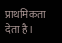प्राथमिकता देता है।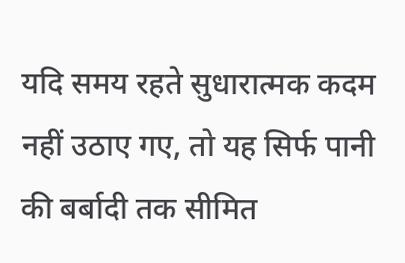यदि समय रहते सुधारात्मक कदम नहीं उठाए गए, तो यह सिर्फ पानी की बर्बादी तक सीमित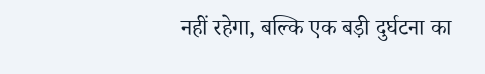नहीं रहेगा, बल्कि एक बड़ी दुर्घटना का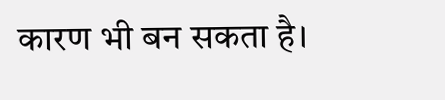कारण भी बन सकता है।